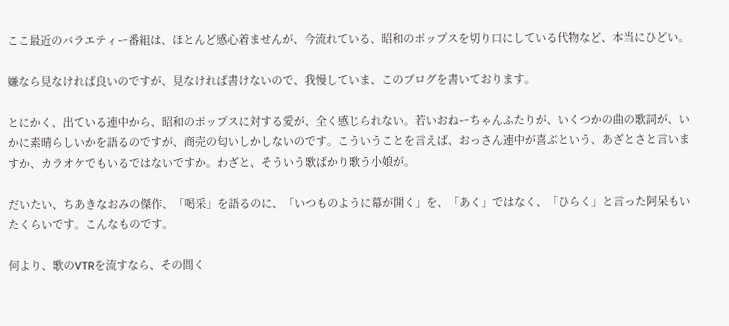ここ最近のバラエティー番組は、ほとんど感心着ませんが、今流れている、昭和のポップスを切り口にしている代物など、本当にひどい。

嫌なら見なければ良いのですが、見なければ書けないので、我慢していま、このブログを書いております。

とにかく、出ている連中から、昭和のポップスに対する愛が、全く感じられない。若いおねーちゃんふたりが、いくつかの曲の歌詞が、いかに素晴らしいかを語るのですが、商売の匂いしかしないのです。こういうことを言えば、おっさん連中が喜ぶという、あざとさと言いますか、カラオケでもいるではないですか。わざと、そういう歌ばかり歌う小娘が。

だいたい、ちあきなおみの傑作、「喝采」を語るのに、「いつものように幕が開く」を、「あく」ではなく、「ひらく」と言った阿呆もいたくらいです。こんなものです。

何より、歌のVTRを流すなら、その間く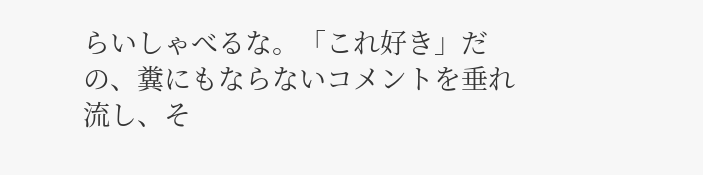らいしゃべるな。「これ好き」だの、糞にもならないコメントを垂れ流し、そ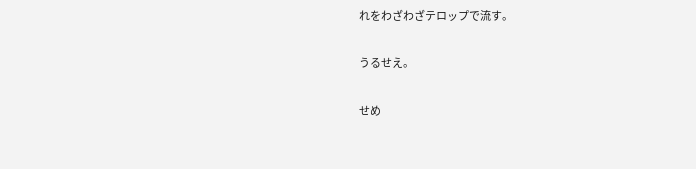れをわざわざテロップで流す。

うるせえ。

せめ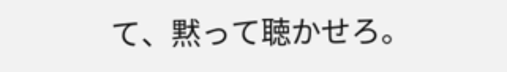て、黙って聴かせろ。